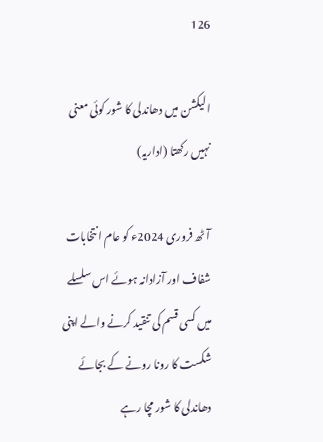126

الیکشن میں دھاندلی کا شور کوئی معنی نہیں رکھتا (اداریہ)

آٹھ فروری 2024ء کو عام انتخابات شفاف اور آزادانہ ہوئے اس سلسلے میں کسی قسم کی تنقید کرنے والے اپنی شکست کا رونا رونے کے بجائے دھاندلی کا شور مچا رہے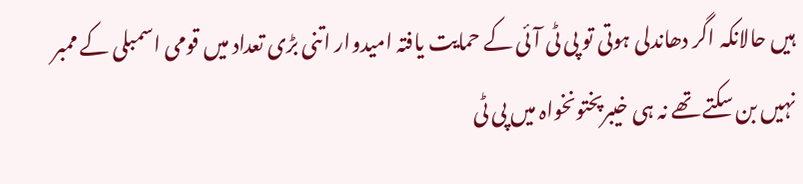ہیں حالانکہ اگر دھاندلی ہوتی تو پی ٹی آئی کے حمایت یافتہ امیدوار اتنی بڑی تعداد میں قومی اسمبلی کے ممبر نہیں بن سکتے تھے نہ ہی خیبرپختونخواہ میں پی ٹی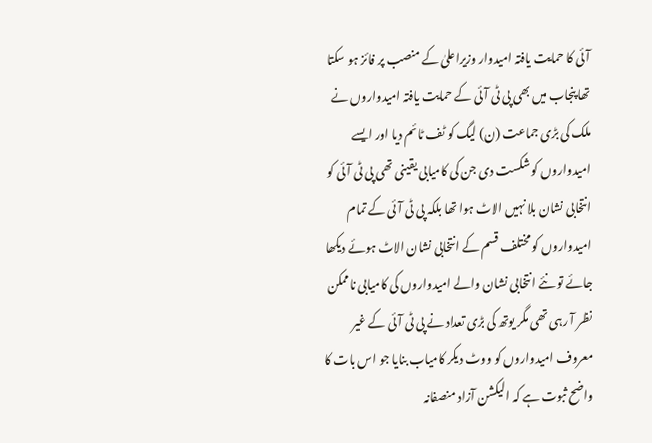آئی کا حمایت یافتہ امیدوار وزیراعلیٰ کے منصب پر فائز ہو سکتا تھا پنجاب میں بھی پی ٹی آئی کے حمایت یافتہ امیدواروں نے ملک کی بڑی جماعت (ن) لیگ کو ٹف ٹائم دیا اور ایسے امیدواروں کو شکست دی جن کی کامیابی یقینی تھی پی ٹی آئی کو انتخابی نشان بلا نہیں الاٹ ہوا تھا بلکہ پی ٹی آئی کے تمام امیدواروں کو مختلف قسم کے انتخابی نشان الاٹ ہوئے دیکھا جائے تو نئے انتخابی نشان والے امیدواروں کی کامیابی ناممکن نظر آ رہی تھی مگر یوتھ کی بڑی تعداد نے پی ٹی آئی کے غیر معروف امیدواروں کو ووٹ دیکر کامیاب بنایا جو اس بات کا واضح ثبوت ہے کہ الیکشن آزاد منصفانہ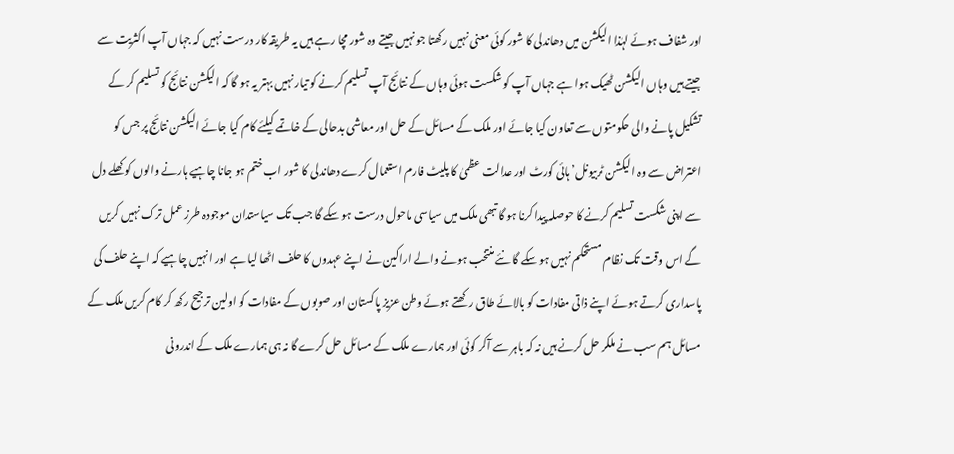اور شفاف ہوئے لہٰذا الیکشن میں دھاندلی کا شور کوئی معنی نہیں رکھتا جو نہیں جیتے وہ شور مچا رہے ہیں یہ طریقہ کار درست نہیں کہ جہاں آپ اکثریت سے جیتے ہیں وہاں الیکشن ٹھیک ہوا ہے جہاں آپ کو شکست ہوئی وہاں کے نتائج آپ تسلیم کرنے کو تیار نہیں بہتر یہ ہو گا کہ الیکشن نتائج کو تسلیم کر کے تشکیل پانے والی حکومتوں سے تعاون کیا جائے اور ملک کے مسائل کے حل اور معاشی بدحالی کے خاتمے کیلئے کام کیا جائے الیکشن نتائج پر جس کو اعتراض سے وہ الیکشن ٹربیونل’ ہائی کورٹ اور عدالت عظمیٰ کا پلیٹ فارم استعمال کرے دھاندلی کا شور اب ختم ہو جانا چاہیے ہارنے والوں کو کھلے دل سے اپنی شکست تسلیم کرنے کا حوصلہ پیدا کرنا ہو گا تبھی ملک میں سیاسی ماحول درست ہو سکے گا جب تک سیاستدان موجودہ طرز عمل ترک نہیں کریں گے اس وقت تک نظام مستحکم نہیں ہو سکے گا نئے منتخب ہونے والے اراکین نے اپنے عہدوں کا حلف اٹھا لیا ہے اور انہیں چاہیے کہ اپنے حلف کی پاسداری کرتے ہوئے اپنے ذاتی مفادات کو بالائے طاق رکھتے ہوئے وطن عزیز پاکستان اور صوبوں کے مفادات کو اولین ترجیح رکھ کر کام کریں ملک کے مسائل ہم سب نے ملکر حل کرنے ہیں نہ کہ باہر سے آکر کوئی اور ہمارے ملک کے مسائل حل کرے گا نہ ہی ہمارے ملک کے اندرونی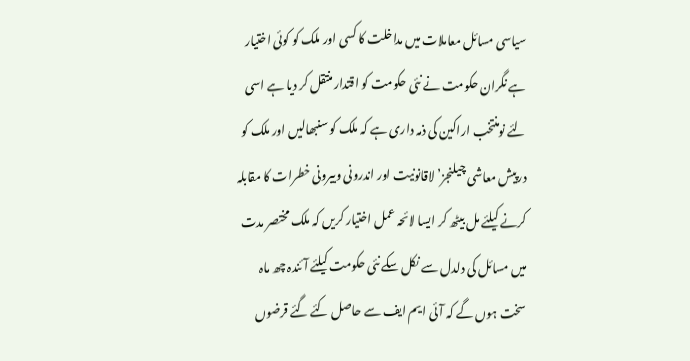سیاسی مسائل معاملات میں مداخلت کا کسی اور ملک کو کوئی اختیار ہے نگران حکومت نے نئی حکومت کو اقتدار منتقل کر دیا ہے اسی لئے نومنتخب اراکین کی ذمہ داری ہے کہ ملک کو سنبھالیں اور ملک کو درپیش معاشی چیلنجز’ لاقانونیت اور اندرونی وبیرونی خطرات کا مقابلہ کرنے کیلئے مل بیٹھ کر ایسا لائحہ عمل اختیار کریں کہ ملک مختصر مدت میں مسائل کی دلدل سے نکل سکے نئی حکومت کیلئے آئندہ چھ ماہ سخت ہوں گے کہ آئی ایم ایف سے حاصل کئے گئے قرضوں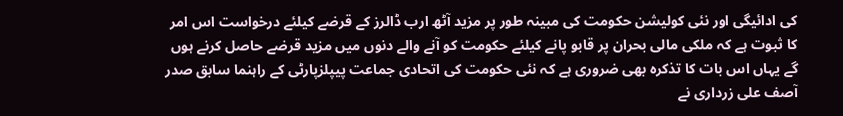کی ادائیگی اور نئی کولیشن حکومت کی مبینہ طور پر مزید آٹھ ارب ڈالرز کے قرضے کیلئے درخواست اس امر کا ثبوت ہے کہ ملکی مالی بحران پر قابو پانے کیلئے حکومت کو آنے والے دنوں میں مزید قرضے حاصل کرنے ہوں گے یہاں اس بات کا تذکرہ بھی ضروری ہے کہ نئی حکومت کی اتحادی جماعت پیپلزپارٹی کے راہنما سابق صدر آصف علی زرداری نے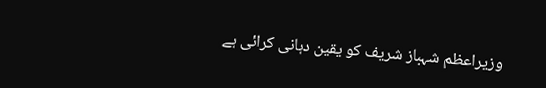وزیراعظم شہباز شریف کو یقین دہانی کرائی ہے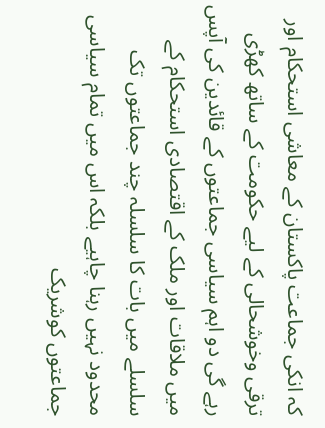کہ انکی جماعت پاکستان کے معاشی استحکام اور ترقی وخوشحالی کے لیے حکومت کے ساتھ کھڑی رہے گی دو اہم سیاسی جماعتوں کے قائدین کی آپس میں ملاقات اور ملک کے اقتصادی استحکام کے سلسلے میں بات کا سلسلہ چند جماعتوں تک محدود نہیں رہنا چاہیے بلکہ اس میں تمام سیاسی جماعتوں کوشریک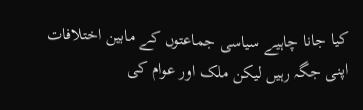کیا جانا چاہیے سیاسی جماعتوں کے مابین اختلافات اپنی جگہ رہیں لیکن ملک اور عوام کی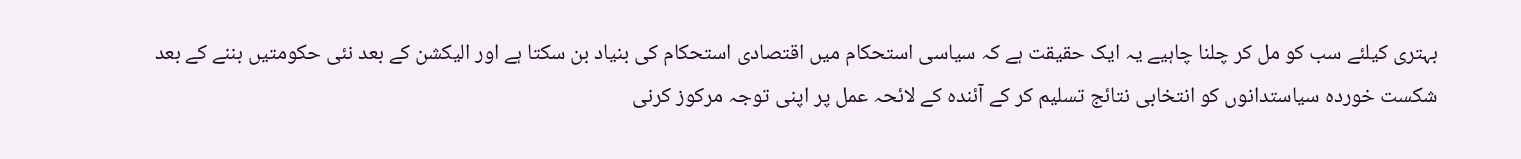بہتری کیلئے سب کو مل کر چلنا چاہیے یہ ایک حقیقت ہے کہ سیاسی استحکام میں اقتصادی استحکام کی بنیاد بن سکتا ہے اور الیکشن کے بعد نئی حکومتیں بننے کے بعد شکست خوردہ سیاستدانوں کو انتخابی نتائج تسلیم کر کے آئندہ کے لائحہ عمل پر اپنی توجہ مرکوز کرنی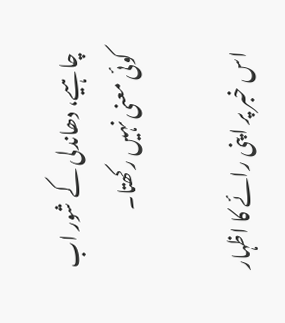چاہیے، دھاندلی کے شور اب کوئی معنی نہیں رکھتا۔

اس خبر پر اپنی رائے کا اظہار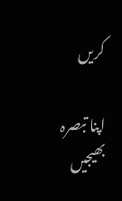کریں

اپنا تبصرہ بھیجیں